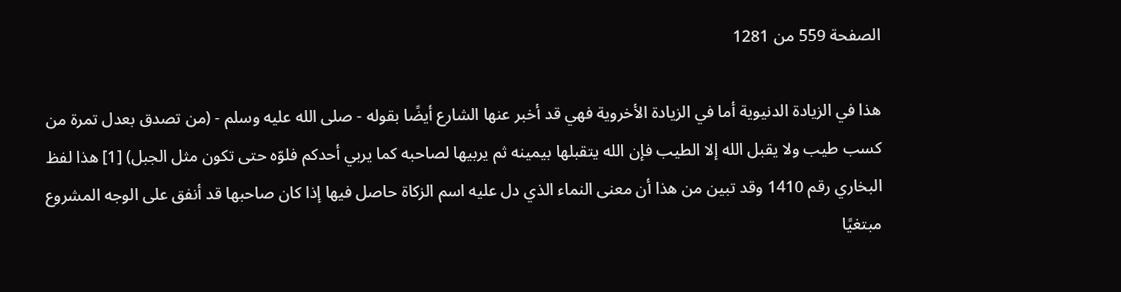الصفحة 559 من 1281

هذا في الزيادة الدنيوية أما في الزيادة الأخروية فهي قد أخبر عنها الشارع أيضًا بقوله - صلى الله عليه وسلم - (من تصدق بعدل تمرة من كسب طيب ولا يقبل الله إلا الطيب فإن الله يتقبلها بيمينه ثم يربيها لصاحبه كما يربي أحدكم فلوّه حتى تكون مثل الجبل) [1] هذا لفظ البخاري رقم 1410 وقد تبين من هذا أن معنى النماء الذي دل عليه اسم الزكاة حاصل فيها إذا كان صاحبها قد أنفق على الوجه المشروع مبتغيًا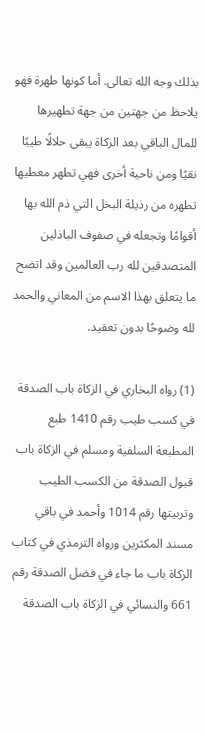بذلك وجه الله تعالى. أما كونها طهرة فهو يلاحظ من جهتين من جهة تطهيرها للمال الباقي بعد الزكاة يبقى حلالًا طيبًا نقيًا ومن ناحية أخرى فهي تطهر معطيها تطهره من رذيلة البخل التي ذم الله بها أقوامًا وتجعله في صفوف الباذلين المتصدقين لله رب العالمين وقد اتضح ما يتعلق بهذا الاسم من المعاني والحمد لله وضوحًا بدون تعقيد.

(1) رواه البخاري في الزكاة باب الصدقة في كسب طيب رقم 1410 طبع المطبعة السلفية ومسلم في الزكاة باب قبول الصدقة من الكسب الطيب وتربيتها رقم 1014 وأحمد في باقي مسند المكثرين ورواه الترمذي في كتاب الزكاة باب ما جاء في فضل الصدقة رقم 661 والنسائي في الزكاة باب الصدقة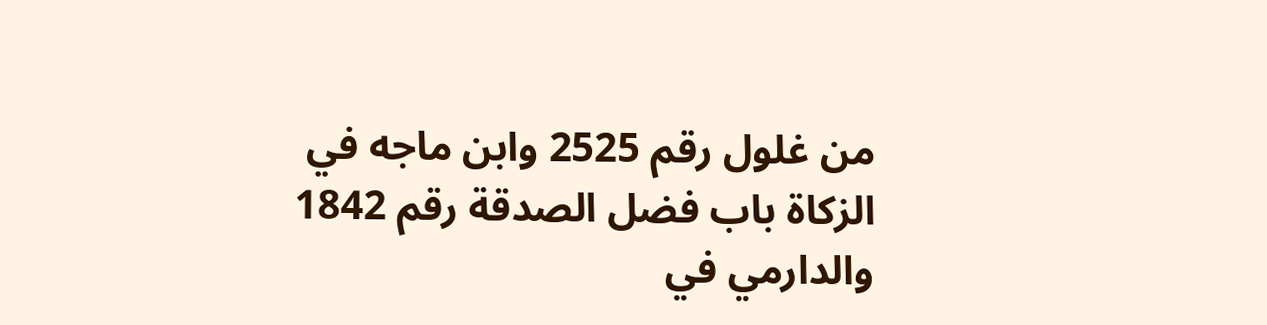من غلول رقم 2525 وابن ماجه في الزكاة باب فضل الصدقة رقم 1842 والدارمي في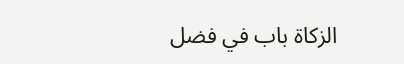الزكاة باب في فضل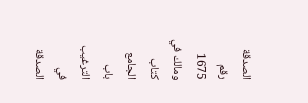الصدقة رقم 1675 ومالك في كتاب الجامع باب الترغيب في الصدقة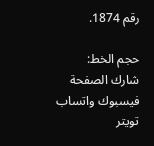رقم 1874.

حجم الخط:
شارك الصفحة
فيسبوك واتساب تويتر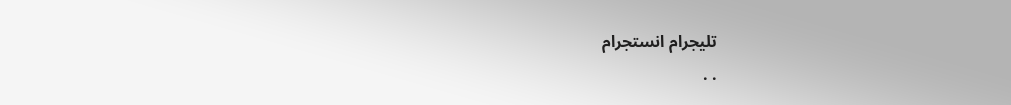تليجرام انستجرام
. .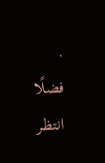.
فضلًا انتظر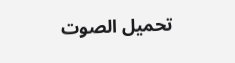تحميل الصوت